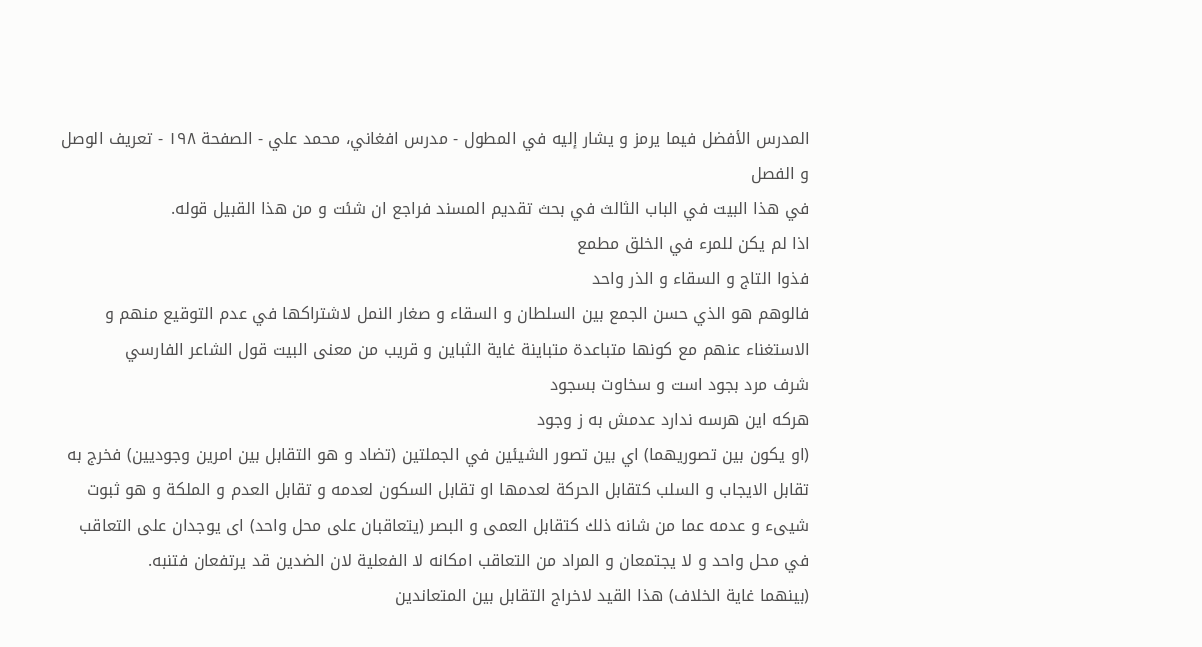المدرس الأفضل فيما يرمز و يشار إليه في المطول - مدرس افغاني، محمد علي - الصفحة ١٩٨ - تعريف الوصل و الفصل
في هذا البيت في الباب الثالث في بحث تقديم المسند فراجع ان شئت و من هذا القبيل قوله.
اذا لم يكن للمرء في الخلق مطمع
فذوا التاج و السقاء و الذر واحد
فالوهم هو الذي حسن الجمع بين السلطان و السقاء و صغار النمل لاشتراكها في عدم التوقيع منهم و الاستغناء عنهم مع كونها متباعدة متباينة غاية الثباين و قريب من معنى البيت قول الشاعر الفارسي
شرف مرد بجود است و سخاوت بسجود
هركه اين هرسه ندارد عدمش به ز وجود
(او يكون بين تصوريهما) اي بين تصور الشيئين في الجملتين (تضاد و هو التقابل بين امرين وجوديين) فخرج به تقابل الايجاب و السلب كتقابل الحركة لعدمها او تقابل السكون لعدمه و تقابل العدم و الملكة و هو ثبوت شيىء و عدمه عما من شانه ذلك كتقابل العمى و البصر (يتعاقبان على محل واحد) اى يوجدان على التعاقب في محل واحد و لا يجتمعان و المراد من التعاقب امكانه لا الفعلية لان الضدين قد يرتفعان فتنبه.
(بينهما غاية الخلاف) هذا القيد لاخراج التقابل بين المتعاندين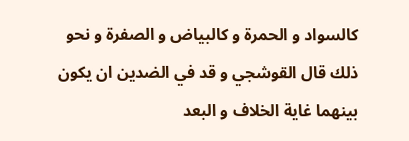كالسواد و الحمرة و كالبياض و الصفرة و نحو ذلك قال القوشجي و قد في الضدين ان يكون بينهما غاية الخلاف و البعد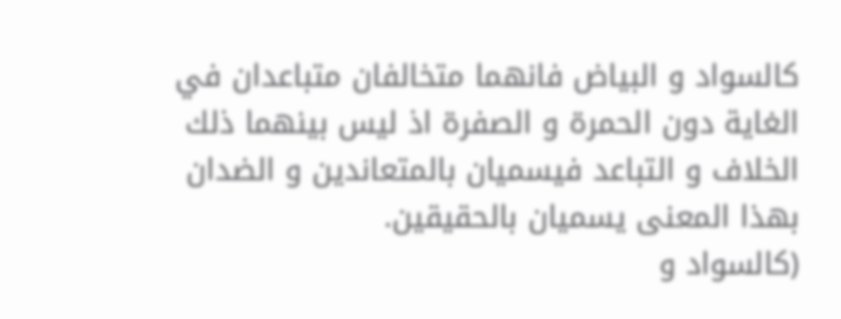كالسواد و البياض فانهما متخالفان متباعدان في الغاية دون الحمرة و الصفرة اذ ليس بينهما ذلك الخلاف و التباعد فيسميان بالمتعاندين و الضدان بهذا المعنى يسميان بالحقيقين.
(كالسواد و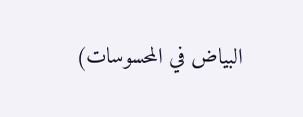البياض في المحسوسات)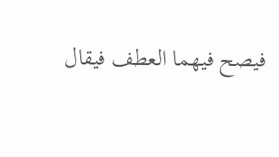فيصح فيهما العطف فيقال